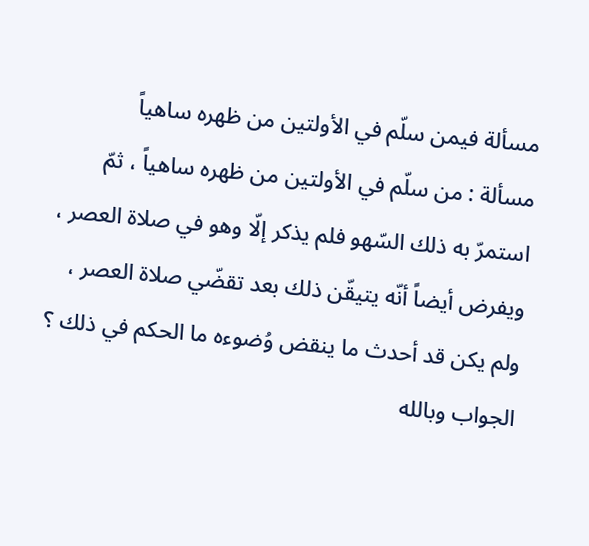مسألة فيمن سلّم في الأولتين من ظهره ساهياً
مسألة : من سلّم في الأولتين من ظهره ساهياً ، ثمّ استمرّ به ذلك السّهو فلم يذكر إلّا وهو في صلاة العصر ، ويفرض أيضاً أنّه يتيقّن ذلك بعد تقضّي صلاة العصر ، ولم يكن قد أحدث ما ينقض وُضوءه ما الحكم في ذلك ؟ الجواب وبالله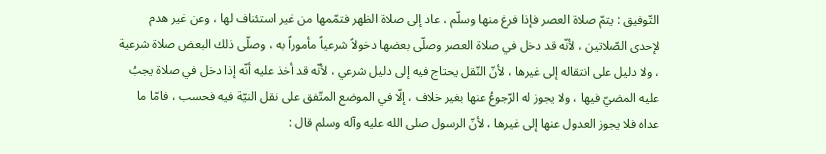التّوفيق : يتمّ صلاة العصر فإذا فرغ منها وسلّم ، عاد إلى صلاة الظهر فتمّمها من غير استئناف لها ، وعن غير هدم لإحدى الصّلاتين ، لأنّه قد دخل في صلاة العصر وصلّى بعضها دخولاً شرعياً مأموراً به ، وصلّى ذلك البعض صلاة شرعية ، ولا دليل على انتقاله إلى غيرها ، لأنّ النّقل يحتاج فيه إلى دليل شرعي ، لأنّه قد أخذ عليه أنّه إذا دخل في صلاة يجبُ عليه المضيّ فيها ، ولا يجوز له الرّجوعُ عنها بغير خلاف ، إلّا في الموضع المتّفق على نقل النيّة فيه فحسب ، فامّا ما عداه فلا يجوز العدول عنها إلى غيرها ، لأنّ الرسول صلى الله عليه وآله وسلم قال :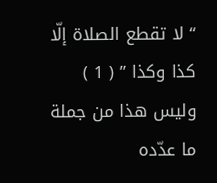“ لا تقطع الصلاة إلّا كذا وكذا ” ( 1 ) وليس هذا من جملة ما عدّده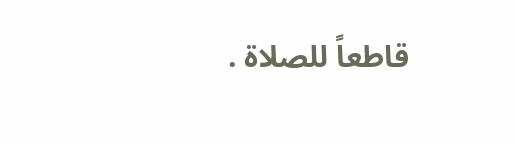قاطعاً للصلاة .